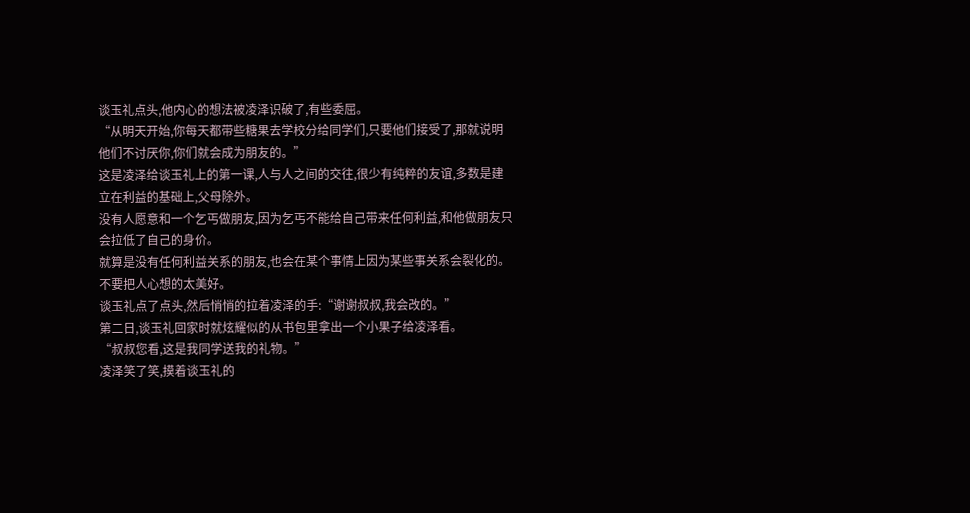谈玉礼点头,他内心的想法被凌泽识破了,有些委屈。
“从明天开始,你每天都带些糖果去学校分给同学们,只要他们接受了,那就说明他们不讨厌你,你们就会成为朋友的。”
这是凌泽给谈玉礼上的第一课,人与人之间的交往,很少有纯粹的友谊,多数是建立在利益的基础上,父母除外。
没有人愿意和一个乞丐做朋友,因为乞丐不能给自己带来任何利益,和他做朋友只会拉低了自己的身价。
就算是没有任何利益关系的朋友,也会在某个事情上因为某些事关系会裂化的。
不要把人心想的太美好。
谈玉礼点了点头,然后悄悄的拉着凌泽的手:“谢谢叔叔,我会改的。”
第二日,谈玉礼回家时就炫耀似的从书包里拿出一个小果子给凌泽看。
“叔叔您看,这是我同学送我的礼物。”
凌泽笑了笑,摸着谈玉礼的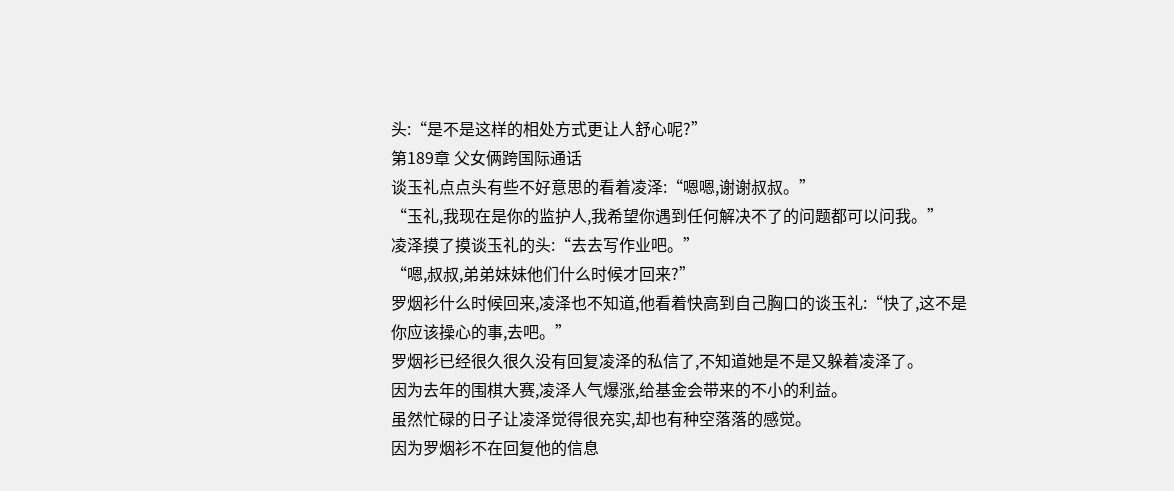头:“是不是这样的相处方式更让人舒心呢?”
第189章 父女俩跨国际通话
谈玉礼点点头有些不好意思的看着凌泽:“嗯嗯,谢谢叔叔。”
“玉礼,我现在是你的监护人,我希望你遇到任何解决不了的问题都可以问我。”
凌泽摸了摸谈玉礼的头:“去去写作业吧。”
“嗯,叔叔,弟弟妹妹他们什么时候才回来?”
罗烟衫什么时候回来,凌泽也不知道,他看着快高到自己胸口的谈玉礼:“快了,这不是你应该操心的事,去吧。”
罗烟衫已经很久很久没有回复凌泽的私信了,不知道她是不是又躲着凌泽了。
因为去年的围棋大赛,凌泽人气爆涨,给基金会带来的不小的利益。
虽然忙碌的日子让凌泽觉得很充实,却也有种空落落的感觉。
因为罗烟衫不在回复他的信息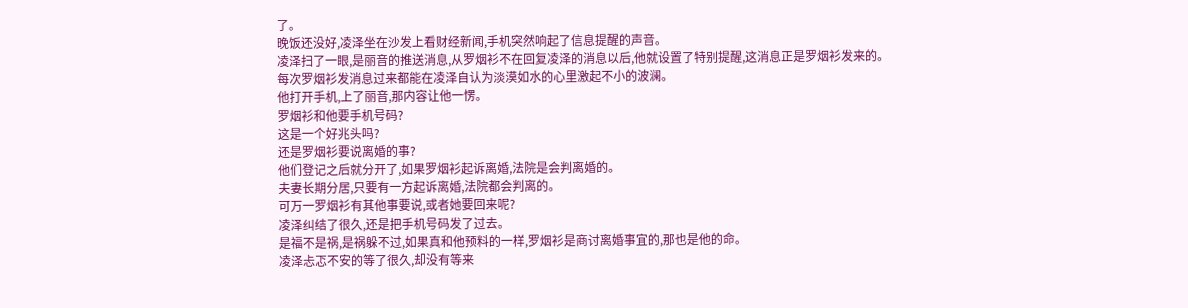了。
晚饭还没好,凌泽坐在沙发上看财经新闻,手机突然响起了信息提醒的声音。
凌泽扫了一眼,是丽音的推送消息,从罗烟衫不在回复凌泽的消息以后,他就设置了特别提醒,这消息正是罗烟衫发来的。
每次罗烟衫发消息过来都能在凌泽自认为淡漠如水的心里激起不小的波澜。
他打开手机,上了丽音,那内容让他一愣。
罗烟衫和他要手机号码?
这是一个好兆头吗?
还是罗烟衫要说离婚的事?
他们登记之后就分开了,如果罗烟衫起诉离婚,法院是会判离婚的。
夫妻长期分居,只要有一方起诉离婚,法院都会判离的。
可万一罗烟衫有其他事要说,或者她要回来呢?
凌泽纠结了很久,还是把手机号码发了过去。
是福不是祸,是祸躲不过,如果真和他预料的一样,罗烟衫是商讨离婚事宜的,那也是他的命。
凌泽忐忑不安的等了很久,却没有等来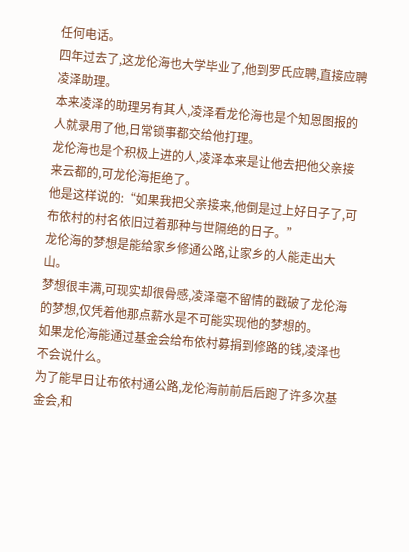任何电话。
四年过去了,这龙伦海也大学毕业了,他到罗氏应聘,直接应聘凌泽助理。
本来凌泽的助理另有其人,凌泽看龙伦海也是个知恩图报的人就录用了他,日常锁事都交给他打理。
龙伦海也是个积极上进的人,凌泽本来是让他去把他父亲接来云都的,可龙伦海拒绝了。
他是这样说的:“如果我把父亲接来,他倒是过上好日子了,可布依村的村名依旧过着那种与世隔绝的日子。”
龙伦海的梦想是能给家乡修通公路,让家乡的人能走出大山。
梦想很丰满,可现实却很骨感,凌泽毫不留情的戳破了龙伦海的梦想,仅凭着他那点薪水是不可能实现他的梦想的。
如果龙伦海能通过基金会给布依村募捐到修路的钱,凌泽也不会说什么。
为了能早日让布依村通公路,龙伦海前前后后跑了许多次基金会,和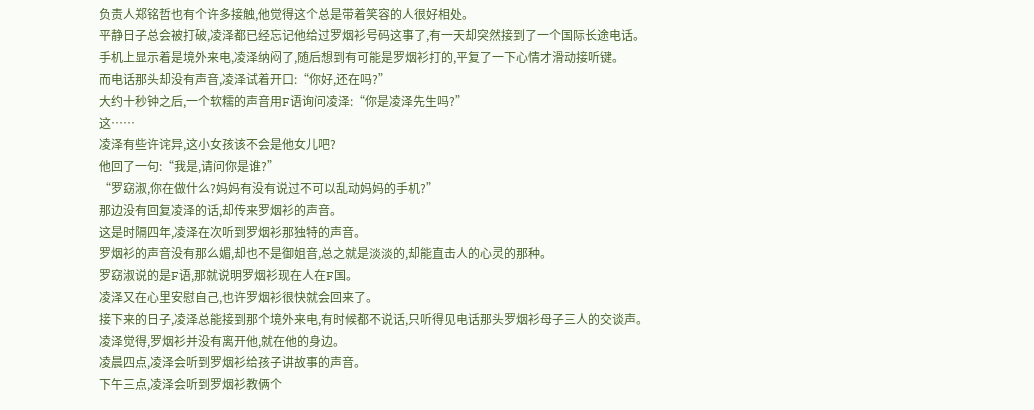负责人郑铭哲也有个许多接触,他觉得这个总是带着笑容的人很好相处。
平静日子总会被打破,凌泽都已经忘记他给过罗烟衫号码这事了,有一天却突然接到了一个国际长途电话。
手机上显示着是境外来电,凌泽纳闷了,随后想到有可能是罗烟衫打的,平复了一下心情才滑动接听键。
而电话那头却没有声音,凌泽试着开口:“你好,还在吗?”
大约十秒钟之后,一个软糯的声音用F语询问凌泽:“你是凌泽先生吗?”
这……
凌泽有些许诧异,这小女孩该不会是他女儿吧?
他回了一句:“我是,请问你是谁?”
“罗窈淑,你在做什么?妈妈有没有说过不可以乱动妈妈的手机?”
那边没有回复凌泽的话,却传来罗烟衫的声音。
这是时隔四年,凌泽在次听到罗烟衫那独特的声音。
罗烟衫的声音没有那么媚,却也不是御姐音,总之就是淡淡的,却能直击人的心灵的那种。
罗窈淑说的是F语,那就说明罗烟衫现在人在F国。
凌泽又在心里安慰自己,也许罗烟衫很快就会回来了。
接下来的日子,凌泽总能接到那个境外来电,有时候都不说话,只听得见电话那头罗烟衫母子三人的交谈声。
凌泽觉得,罗烟衫并没有离开他,就在他的身边。
凌晨四点,凌泽会听到罗烟衫给孩子讲故事的声音。
下午三点,凌泽会听到罗烟衫教俩个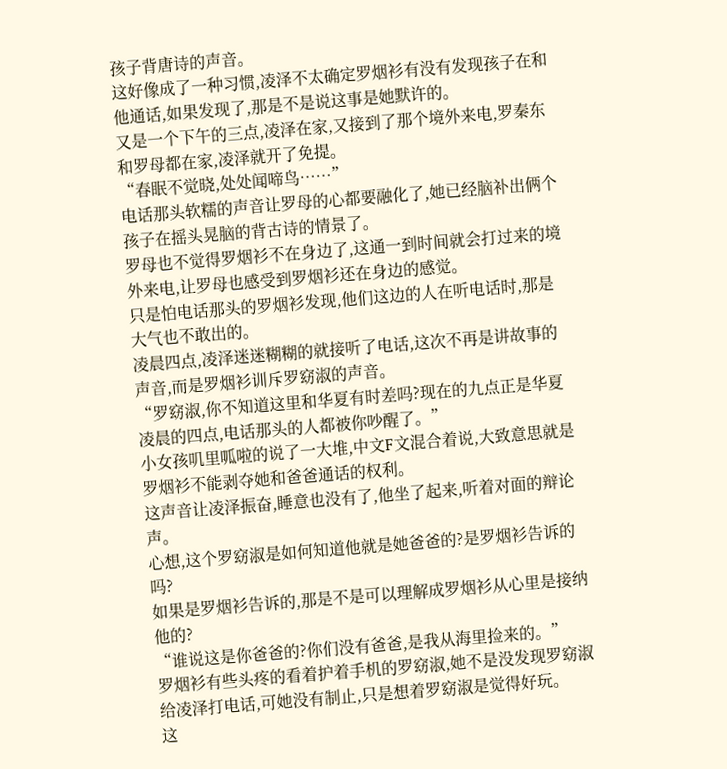孩子背唐诗的声音。
这好像成了一种习惯,凌泽不太确定罗烟衫有没有发现孩子在和他通话,如果发现了,那是不是说这事是她默许的。
又是一个下午的三点,凌泽在家,又接到了那个境外来电,罗秦东和罗母都在家,凌泽就开了免提。
“春眠不觉晓,处处闻啼鸟……”
电话那头软糯的声音让罗母的心都要融化了,她已经脑补出俩个孩子在摇头晃脑的背古诗的情景了。
罗母也不觉得罗烟衫不在身边了,这通一到时间就会打过来的境外来电,让罗母也感受到罗烟衫还在身边的感觉。
只是怕电话那头的罗烟衫发现,他们这边的人在听电话时,那是大气也不敢出的。
凌晨四点,凌泽迷迷糊糊的就接听了电话,这次不再是讲故事的声音,而是罗烟衫训斥罗窈淑的声音。
“罗窈淑,你不知道这里和华夏有时差吗?现在的九点正是华夏凌晨的四点,电话那头的人都被你吵醒了。”
小女孩叽里呱啦的说了一大堆,中文F文混合着说,大致意思就是罗烟衫不能剥夺她和爸爸通话的权利。
这声音让凌泽振奋,睡意也没有了,他坐了起来,听着对面的辩论声。
心想,这个罗窈淑是如何知道他就是她爸爸的?是罗烟衫告诉的吗?
如果是罗烟衫告诉的,那是不是可以理解成罗烟衫从心里是接纳他的?
“谁说这是你爸爸的?你们没有爸爸,是我从海里捡来的。”
罗烟衫有些头疼的看着护着手机的罗窈淑,她不是没发现罗窈淑给凌泽打电话,可她没有制止,只是想着罗窈淑是觉得好玩。
这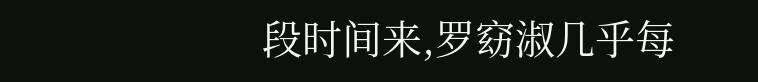段时间来,罗窈淑几乎每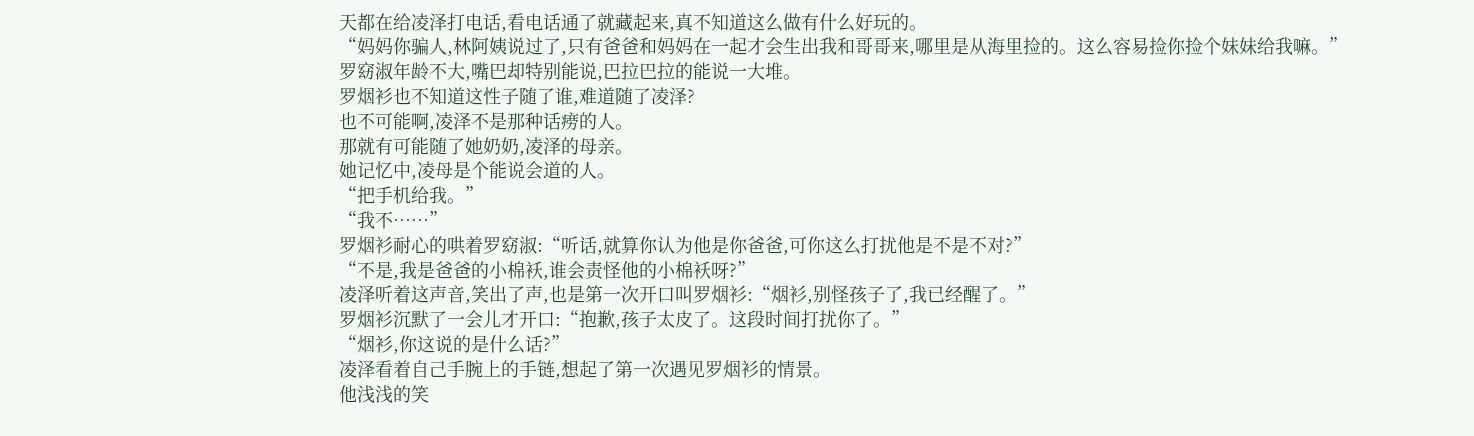天都在给凌泽打电话,看电话通了就藏起来,真不知道这么做有什么好玩的。
“妈妈你骗人,林阿姨说过了,只有爸爸和妈妈在一起才会生出我和哥哥来,哪里是从海里捡的。这么容易捡你捡个妹妹给我嘛。”
罗窈淑年龄不大,嘴巴却特别能说,巴拉巴拉的能说一大堆。
罗烟衫也不知道这性子随了谁,难道随了凌泽?
也不可能啊,凌泽不是那种话痨的人。
那就有可能随了她奶奶,凌泽的母亲。
她记忆中,凌母是个能说会道的人。
“把手机给我。”
“我不……”
罗烟衫耐心的哄着罗窈淑:“听话,就算你认为他是你爸爸,可你这么打扰他是不是不对?”
“不是,我是爸爸的小棉袄,谁会责怪他的小棉袄呀?”
凌泽听着这声音,笑出了声,也是第一次开口叫罗烟衫:“烟衫,别怪孩子了,我已经醒了。”
罗烟衫沉默了一会儿才开口:“抱歉,孩子太皮了。这段时间打扰你了。”
“烟衫,你这说的是什么话?”
凌泽看着自己手腕上的手链,想起了第一次遇见罗烟衫的情景。
他浅浅的笑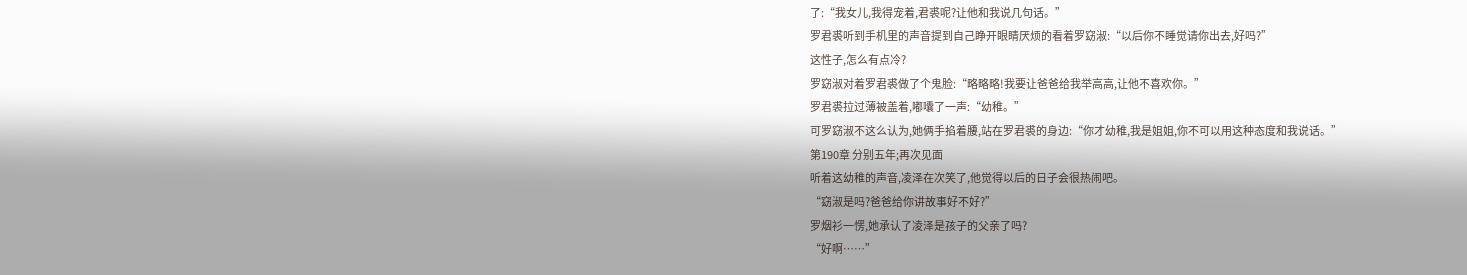了:“我女儿,我得宠着,君裘呢?让他和我说几句话。”
罗君裘听到手机里的声音提到自己睁开眼睛厌烦的看着罗窈淑:“以后你不睡觉请你出去,好吗?”
这性子,怎么有点冷?
罗窈淑对着罗君裘做了个鬼脸:“略略略!我要让爸爸给我举高高,让他不喜欢你。”
罗君裘拉过薄被盖着,嘟囔了一声:“幼稚。”
可罗窈淑不这么认为,她俩手掐着腰,站在罗君裘的身边:“你才幼稚,我是姐姐,你不可以用这种态度和我说话。”
第190章 分别五年;再次见面
听着这幼稚的声音,凌泽在次笑了,他觉得以后的日子会很热闹吧。
“窈淑是吗?爸爸给你讲故事好不好?”
罗烟衫一愣,她承认了凌泽是孩子的父亲了吗?
“好啊……”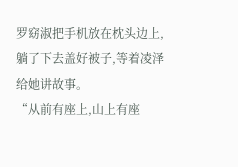罗窈淑把手机放在枕头边上,躺了下去盖好被子,等着凌泽给她讲故事。
“从前有座上,山上有座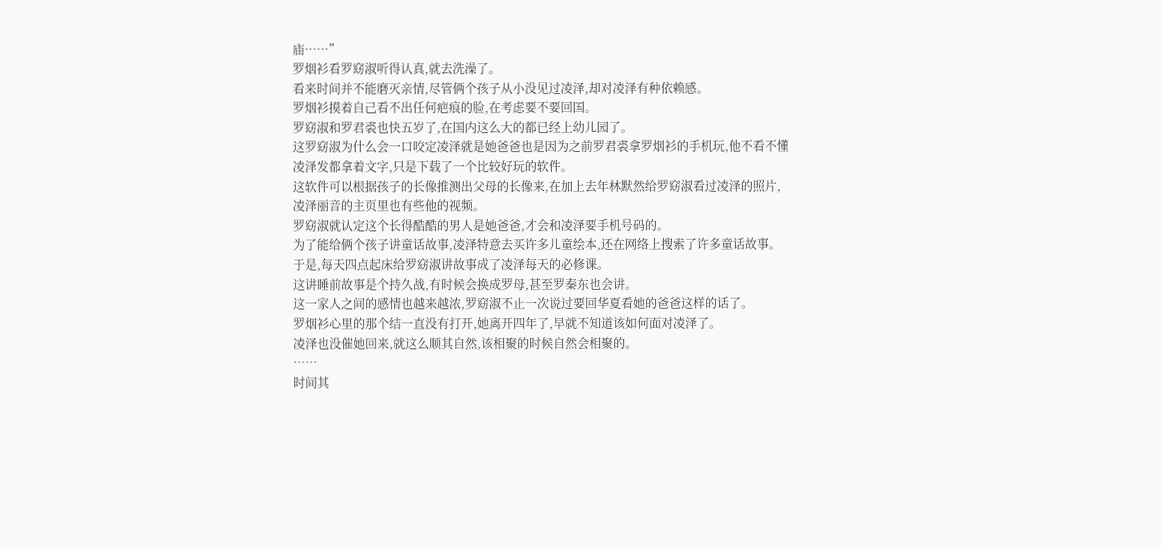庙……”
罗烟衫看罗窈淑听得认真,就去洗澡了。
看来时间并不能磨灭亲情,尽管俩个孩子从小没见过凌泽,却对凌泽有种依赖感。
罗烟衫摸着自己看不出任何疤痕的脸,在考虑要不要回国。
罗窈淑和罗君裘也快五岁了,在国内这么大的都已经上幼儿园了。
这罗窈淑为什么会一口咬定凌泽就是她爸爸也是因为之前罗君裘拿罗烟衫的手机玩,他不看不懂凌泽发都拿着文字,只是下载了一个比较好玩的软件。
这软件可以根据孩子的长像推测出父母的长像来,在加上去年林默然给罗窈淑看过凌泽的照片,凌泽丽音的主页里也有些他的视频。
罗窈淑就认定这个长得酷酷的男人是她爸爸,才会和凌泽要手机号码的。
为了能给俩个孩子讲童话故事,凌泽特意去买许多儿童绘本,还在网络上搜索了许多童话故事。
于是,每天四点起床给罗窈淑讲故事成了凌泽每天的必修课。
这讲睡前故事是个持久战,有时候会换成罗母,甚至罗秦东也会讲。
这一家人之间的感情也越来越浓,罗窈淑不止一次说过要回华夏看她的爸爸这样的话了。
罗烟衫心里的那个结一直没有打开,她离开四年了,早就不知道该如何面对凌泽了。
凌泽也没催她回来,就这么顺其自然,该相聚的时候自然会相聚的。
……
时间其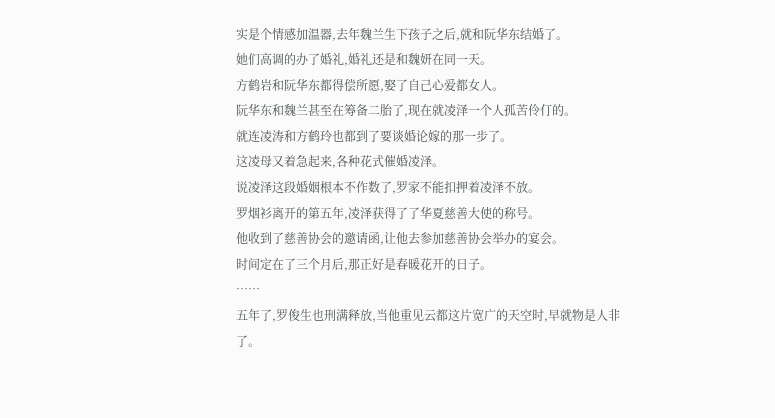实是个情感加温器,去年魏兰生下孩子之后,就和阮华东结婚了。
她们高调的办了婚礼,婚礼还是和魏妍在同一天。
方鹤岩和阮华东都得偿所愿,娶了自己心爱都女人。
阮华东和魏兰甚至在筹备二胎了,现在就凌泽一个人孤苦伶仃的。
就连凌涛和方鹤玲也都到了要谈婚论嫁的那一步了。
这凌母又着急起来,各种花式催婚凌泽。
说凌泽这段婚姻根本不作数了,罗家不能扣押着凌泽不放。
罗烟衫离开的第五年,凌泽获得了了华夏慈善大使的称号。
他收到了慈善协会的邀请函,让他去参加慈善协会举办的宴会。
时间定在了三个月后,那正好是春暖花开的日子。
……
五年了,罗俊生也刑满释放,当他重见云都这片宽广的天空时,早就物是人非了。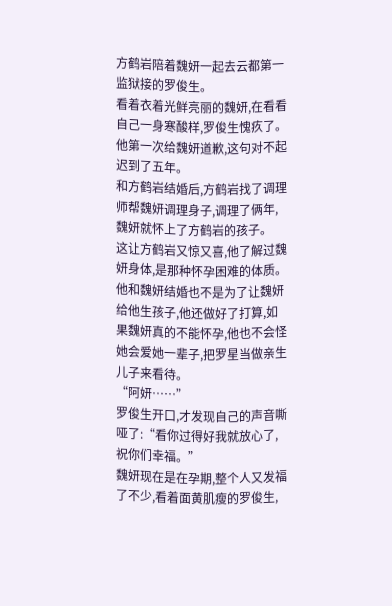方鹤岩陪着魏妍一起去云都第一监狱接的罗俊生。
看着衣着光鲜亮丽的魏妍,在看看自己一身寒酸样,罗俊生愧疚了。
他第一次给魏妍道歉,这句对不起迟到了五年。
和方鹤岩结婚后,方鹤岩找了调理师帮魏妍调理身子,调理了俩年,魏妍就怀上了方鹤岩的孩子。
这让方鹤岩又惊又喜,他了解过魏妍身体,是那种怀孕困难的体质。
他和魏妍结婚也不是为了让魏妍给他生孩子,他还做好了打算,如果魏妍真的不能怀孕,他也不会怪她会爱她一辈子,把罗星当做亲生儿子来看待。
“阿妍……”
罗俊生开口,才发现自己的声音嘶哑了:“看你过得好我就放心了,祝你们幸福。”
魏妍现在是在孕期,整个人又发福了不少,看着面黄肌瘦的罗俊生,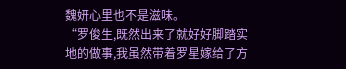魏妍心里也不是滋味。
“罗俊生,既然出来了就好好脚踏实地的做事,我虽然带着罗星嫁给了方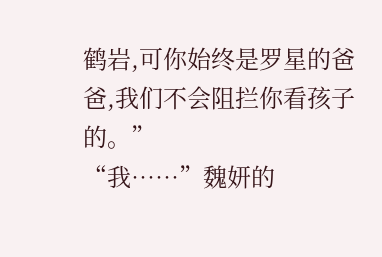鹤岩,可你始终是罗星的爸爸,我们不会阻拦你看孩子的。”
“我……”魏妍的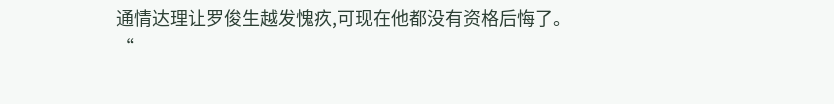通情达理让罗俊生越发愧疚,可现在他都没有资格后悔了。
“